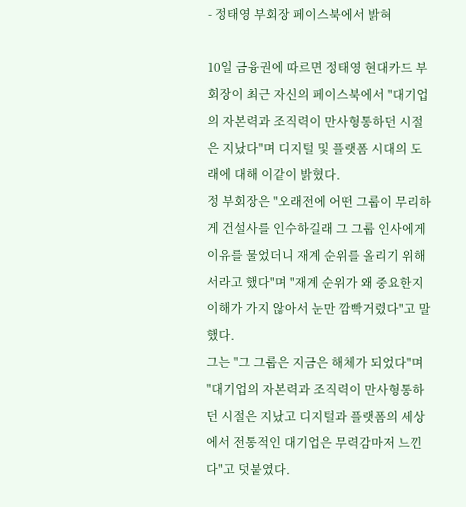- 정태영 부회장 페이스북에서 밝혀

10일 금융권에 따르면 정태영 현대카드 부회장이 최근 자신의 페이스북에서 "대기업의 자본력과 조직력이 만사형통하던 시절은 지났다"며 디지털 및 플랫폼 시대의 도래에 대해 이같이 밝혔다.
정 부회장은 "오래전에 어떤 그룹이 무리하게 건설사를 인수하길래 그 그룹 인사에게 이유를 물었더니 재계 순위를 올리기 위해서라고 했다"며 "재계 순위가 왜 중요한지 이해가 가지 않아서 눈만 깜빡거렸다"고 말했다.
그는 "그 그룹은 지금은 해체가 되었다"며 "대기업의 자본력과 조직력이 만사형통하던 시절은 지났고 디지털과 플랫폼의 세상에서 전통적인 대기업은 무력감마저 느낀다"고 덧붙였다.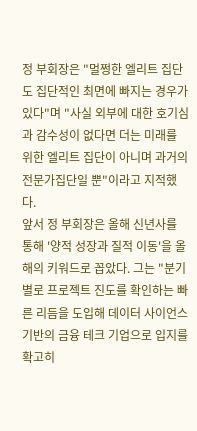정 부회장은 "멀쩡한 엘리트 집단도 집단적인 최면에 빠지는 경우가 있다"며 "사실 외부에 대한 호기심과 감수성이 없다면 더는 미래를 위한 엘리트 집단이 아니며 과거의 전문가집단일 뿐"이라고 지적했다.
앞서 정 부회장은 올해 신년사를 통해 '양적 성장과 질적 이동'을 올해의 키워드로 꼽았다. 그는 "분기별로 프로젝트 진도를 확인하는 빠른 리듬을 도입해 데이터 사이언스 기반의 금융 테크 기업으로 입지를 확고히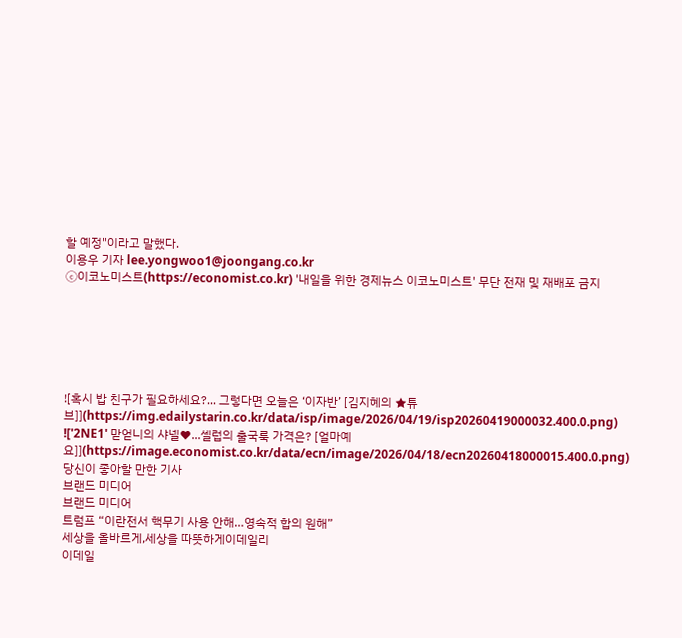할 예정"이라고 말했다.
이용우 기자 lee.yongwoo1@joongang.co.kr
ⓒ이코노미스트(https://economist.co.kr) '내일을 위한 경제뉴스 이코노미스트' 무단 전재 및 재배포 금지






![혹시 밥 친구가 필요하세요?... 그렇다면 오늘은 ‘이자반’ [김지혜의 ★튜브]](https://img.edailystarin.co.kr/data/isp/image/2026/04/19/isp20260419000032.400.0.png)
!['2NE1' 맏얻니의 샤넬♥...셀럽의 출국룩 가격은? [얼마예요]](https://image.economist.co.kr/data/ecn/image/2026/04/18/ecn20260418000015.400.0.png)
당신이 좋아할 만한 기사
브랜드 미디어
브랜드 미디어
트럼프 “이란전서 핵무기 사용 안해…영속적 합의 원해”
세상을 올바르게,세상을 따뜻하게이데일리
이데일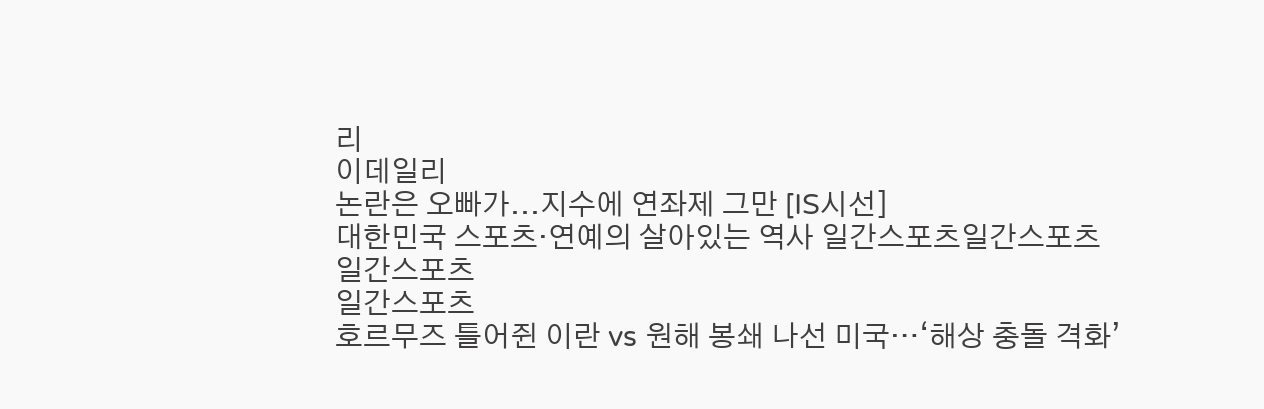리
이데일리
논란은 오빠가...지수에 연좌제 그만 [IS시선]
대한민국 스포츠·연예의 살아있는 역사 일간스포츠일간스포츠
일간스포츠
일간스포츠
호르무즈 틀어쥔 이란 vs 원해 봉쇄 나선 미국…‘해상 충돌 격화’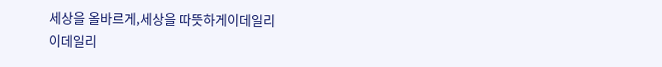세상을 올바르게,세상을 따뜻하게이데일리
이데일리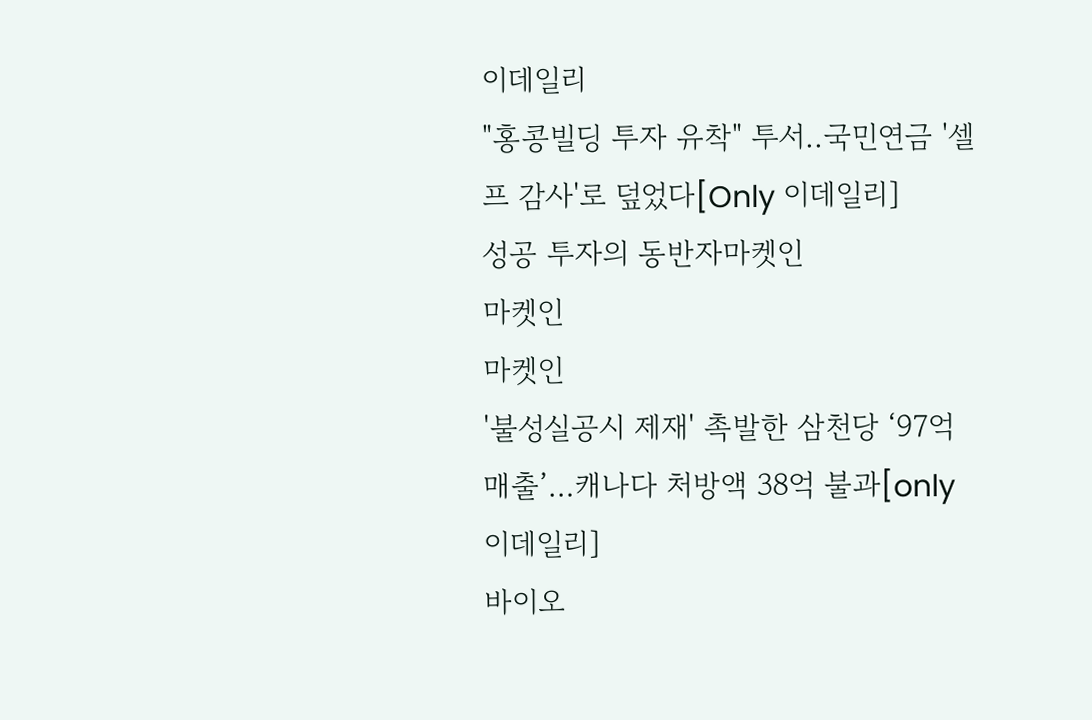이데일리
"홍콩빌딩 투자 유착" 투서..국민연금 '셀프 감사'로 덮었다[Only 이데일리]
성공 투자의 동반자마켓인
마켓인
마켓인
'불성실공시 제재' 촉발한 삼천당 ‘97억 매출’…캐나다 처방액 38억 불과[only 이데일리]
바이오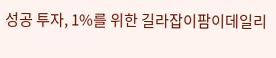성공 투자, 1%를 위한 길라잡이팜이데일리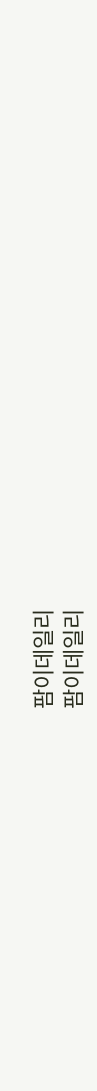팜이데일리
팜이데일리